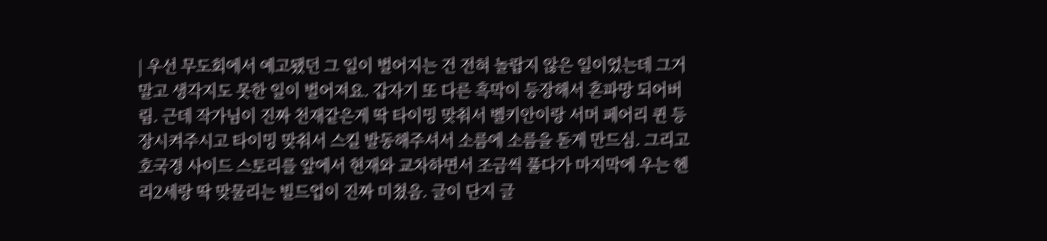| 우선 무도회에서 예고됐던 그 일이 벌어지는 건 전혀 놀랍지 않은 일이었는데 그거 말고 생각지도 못한 일이 벌어져요. 갑자기 또 다른 흑막이 등장해서 혼파망 되어버림. 근데 작가님이 진짜 천재같은게 딱 타이밍 맞춰서 벨키안이랑 서머 페어리 퀸 등장시켜주시고 타이밍 맞춰서 스킬 발동해주셔서 소름에 소름을 돋게 만드심. 그리고 호국경 사이드 스토리를 앞에서 현재와 교차하면서 조금씩 풀다가 마지막에 우는 헨리2세랑 딱 맞물리는 빌드업이 진짜 미쳤음. 글이 단지 글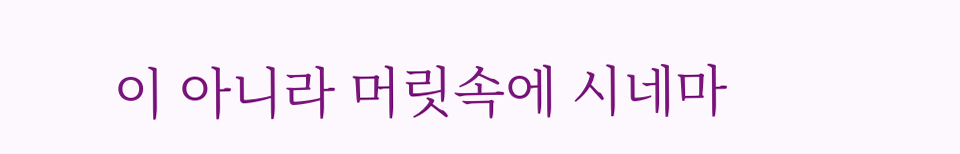이 아니라 머릿속에 시네마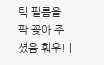틱 필름을 팍 꽂아 주셨음 훠우! |